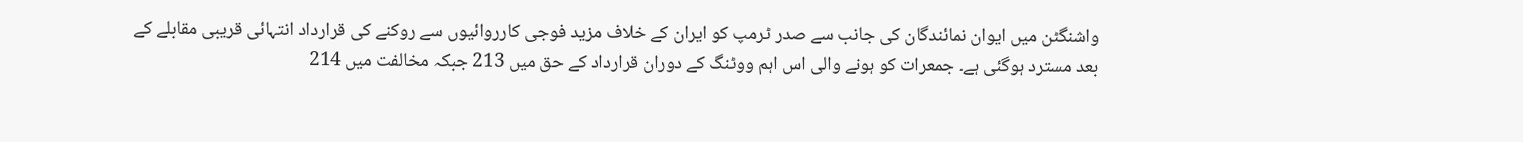واشنگٹن میں ایوان نمائندگان کی جانب سے صدر ٹرمپ کو ایران کے خلاف مزید فوجی کارروائیوں سے روکنے کی قرارداد انتہائی قریبی مقابلے کے بعد مسترد ہوگئی ہے۔ جمعرات کو ہونے والی اس اہم ووٹنگ کے دوران قرارداد کے حق میں 213 جبکہ مخالفت میں 214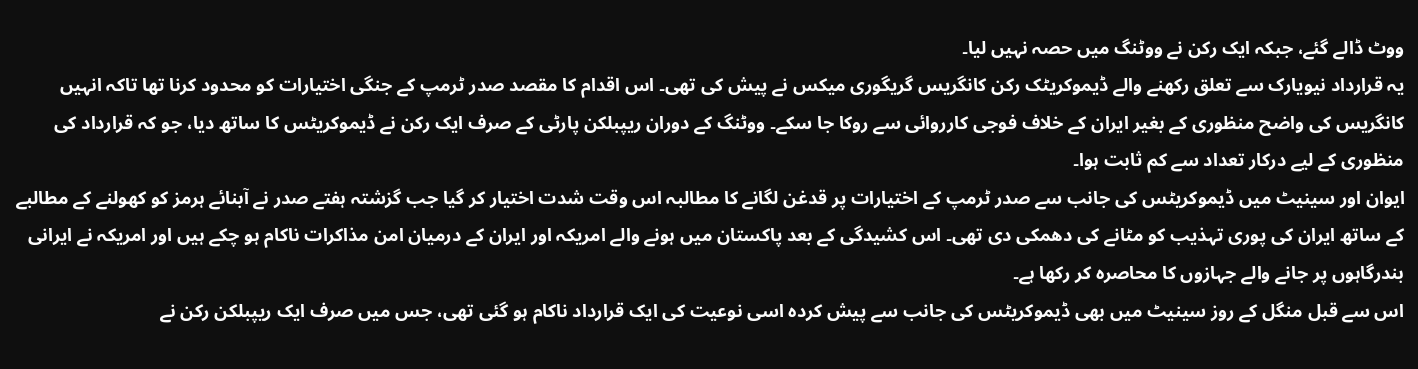ووٹ ڈالے گئے، جبکہ ایک رکن نے ووٹنگ میں حصہ نہیں لیا۔
یہ قرارداد نیویارک سے تعلق رکھنے والے ڈیموکریٹک رکن کانگریس گریگوری میکس نے پیش کی تھی۔ اس اقدام کا مقصد صدر ٹرمپ کے جنگی اختیارات کو محدود کرنا تھا تاکہ انہیں کانگریس کی واضح منظوری کے بغیر ایران کے خلاف فوجی کارروائی سے روکا جا سکے۔ ووٹنگ کے دوران ریپبلکن پارٹی کے صرف ایک رکن نے ڈیموکریٹس کا ساتھ دیا، جو کہ قرارداد کی منظوری کے لیے درکار تعداد سے کم ثابت ہوا۔
ایوان اور سینیٹ میں ڈیموکریٹس کی جانب سے صدر ٹرمپ کے اختیارات پر قدغن لگانے کا مطالبہ اس وقت شدت اختیار کر گیا جب گزشتہ ہفتے صدر نے آبنائے ہرمز کو کھولنے کے مطالبے کے ساتھ ایران کی پوری تہذیب کو مٹانے کی دھمکی دی تھی۔ اس کشیدگی کے بعد پاکستان میں ہونے والے امریکہ اور ایران کے درمیان امن مذاکرات ناکام ہو چکے ہیں اور امریکہ نے ایرانی بندرگاہوں پر جانے والے جہازوں کا محاصرہ کر رکھا ہے۔
اس سے قبل منگل کے روز سینیٹ میں بھی ڈیموکریٹس کی جانب سے پیش کردہ اسی نوعیت کی ایک قرارداد ناکام ہو گئی تھی، جس میں صرف ایک ریپبلکن رکن نے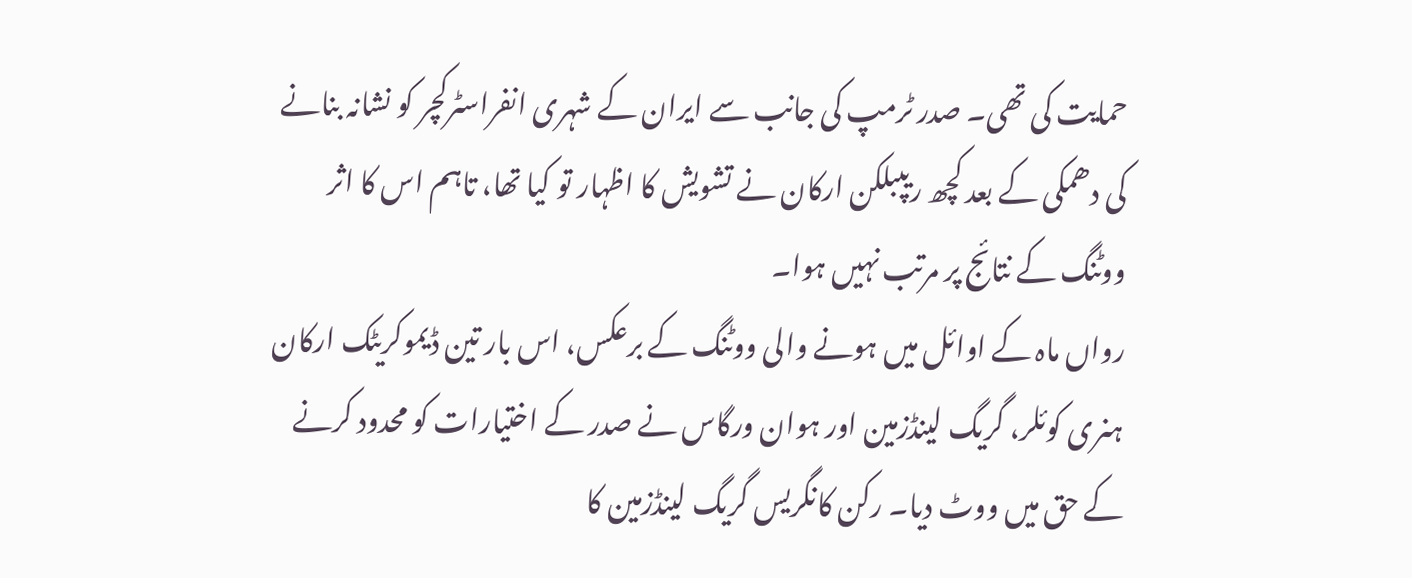حمایت کی تھی۔ صدر ٹرمپ کی جانب سے ایران کے شہری انفراسٹرکچر کو نشانہ بنانے کی دھمکی کے بعد کچھ ریپبلکن ارکان نے تشویش کا اظہار تو کیا تھا، تاہم اس کا اثر ووٹنگ کے نتائج پر مرتب نہیں ہوا۔
رواں ماہ کے اوائل میں ہونے والی ووٹنگ کے برعکس، اس بار تین ڈیموکریٹک ارکان ہنری کوئلر، گریگ لینڈزمین اور ہوان ورگاس نے صدر کے اختیارات کو محدود کرنے کے حق میں ووٹ دیا۔ رکن کانگریس گریگ لینڈزمین کا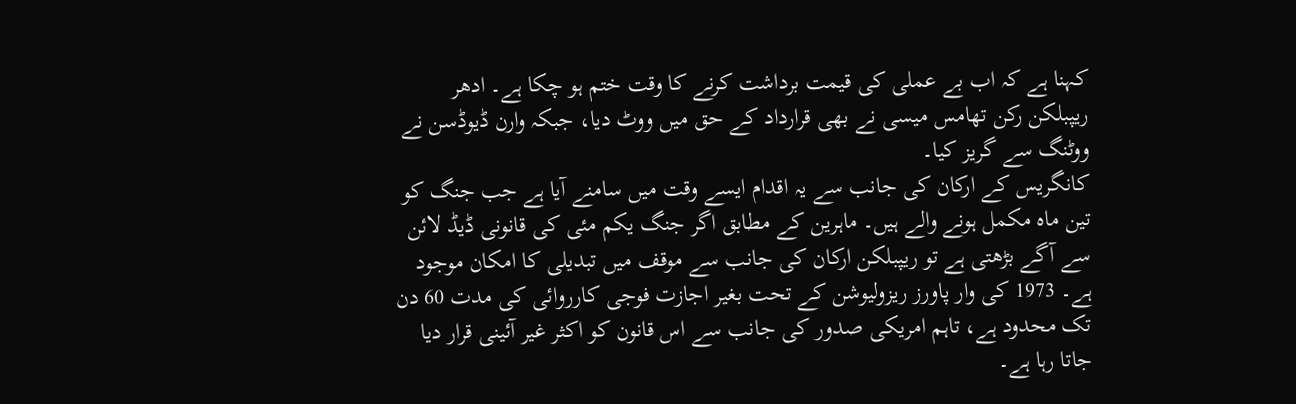کہنا ہے کہ اب بے عملی کی قیمت برداشت کرنے کا وقت ختم ہو چکا ہے۔ ادھر ریپبلکن رکن تھامس میسی نے بھی قرارداد کے حق میں ووٹ دیا، جبکہ وارن ڈیوڈسن نے ووٹنگ سے گریز کیا۔
کانگریس کے ارکان کی جانب سے یہ اقدام ایسے وقت میں سامنے آیا ہے جب جنگ کو تین ماہ مکمل ہونے والے ہیں۔ ماہرین کے مطابق اگر جنگ یکم مئی کی قانونی ڈیڈ لائن سے آگے بڑھتی ہے تو ریپبلکن ارکان کی جانب سے موقف میں تبدیلی کا امکان موجود ہے۔ 1973 کی وار پاورز ریزولیوشن کے تحت بغیر اجازت فوجی کارروائی کی مدت 60 دن تک محدود ہے، تاہم امریکی صدور کی جانب سے اس قانون کو اکثر غیر آئینی قرار دیا جاتا رہا ہے۔